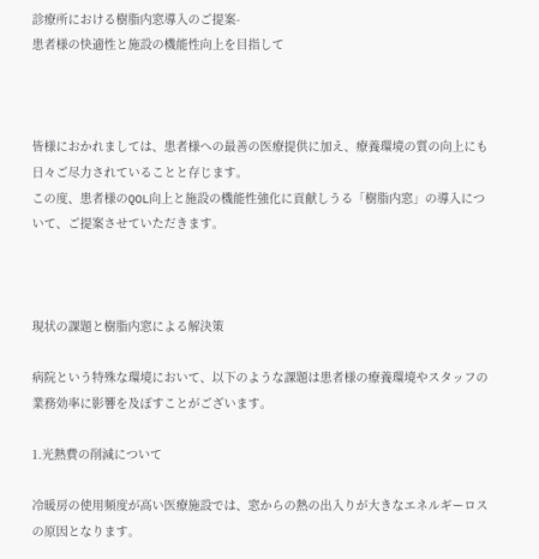診療所における樹脂内窓導入のご提案-
患者様の快適性と施設の機能性向上を目指して



皆様におかれましては、患者様への最善の医療提供に加え、療養環境の質の向上にも日々ご尽力されていることと存じます。
この度、患者様のQOL向上と施設の機能性強化に貢献しうる「樹脂内窓」の導入について、ご提案させていただきます。



現状の課題と樹脂内窓による解決策

病院という特殊な環境において、以下のような課題は患者様の療養環境やスタッフの業務効率に影響を及ぼすことがございます。

1.光熱費の削減について

冷暖房の使用頻度が高い医療施設では、窓からの熱の出入りが大きなエネルギーロスの原因となります。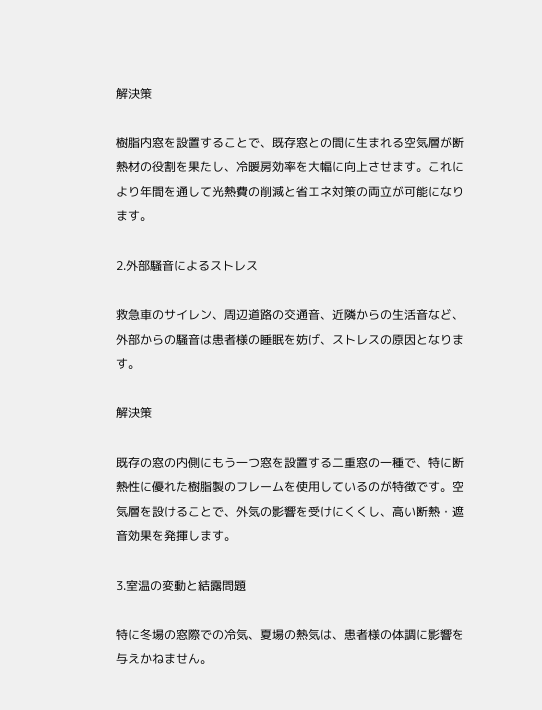解決策

樹脂内窓を設置することで、既存窓との間に生まれる空気層が断熱材の役割を果たし、冷暖房効率を大幅に向上させます。これにより年間を通して光熱費の削減と省エネ対策の両立が可能になります。

2.外部騒音によるストレス

救急車のサイレン、周辺道路の交通音、近隣からの生活音など、外部からの騒音は患者様の睡眠を妨げ、ストレスの原因となります。

解決策

既存の窓の内側にもう一つ窓を設置する二重窓の一種で、特に断熱性に優れた樹脂製のフレームを使用しているのが特徴です。空気層を設けることで、外気の影響を受けにくくし、高い断熱・遮音効果を発揮します。

3.室温の変動と結露問題

特に冬場の窓際での冷気、夏場の熱気は、患者様の体調に影響を与えかねません。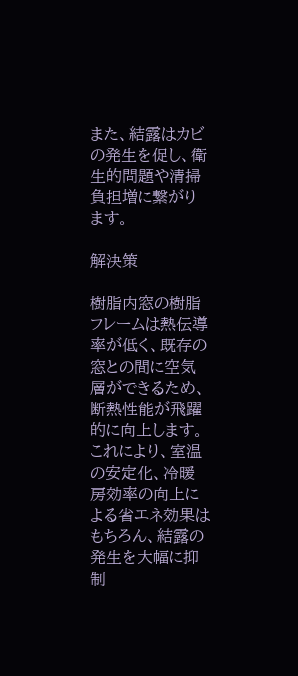また、結露はカビの発生を促し、衛生的問題や清掃負担増に繋がります。

解決策

樹脂内窓の樹脂フレームは熱伝導率が低く、既存の窓との間に空気層ができるため、断熱性能が飛躍的に向上します。これにより、室温の安定化、冷暖房効率の向上による省エネ効果はもちろん、結露の発生を大幅に抑制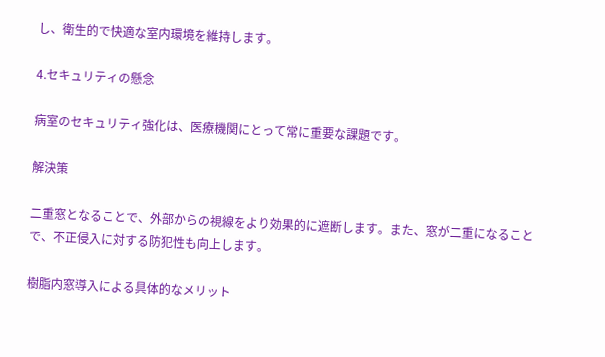し、衛生的で快適な室内環境を維持します。

4.セキュリティの懸念

病室のセキュリティ強化は、医療機関にとって常に重要な課題です。

解決策

二重窓となることで、外部からの視線をより効果的に遮断します。また、窓が二重になることで、不正侵入に対する防犯性も向上します。

樹脂内窓導入による具体的なメリット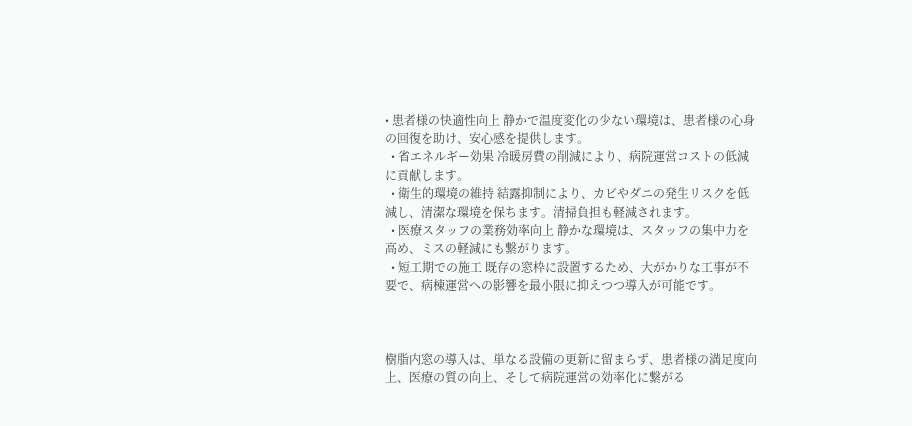• 患者様の快適性向上 静かで温度変化の少ない環境は、患者様の心身の回復を助け、安心感を提供します。
  • 省エネルギー効果 冷暖房費の削減により、病院運営コストの低減に貢献します。
  • 衛生的環境の維持 結露抑制により、カビやダニの発生リスクを低減し、清潔な環境を保ちます。清掃負担も軽減されます。
  • 医療スタッフの業務効率向上 静かな環境は、スタッフの集中力を高め、ミスの軽減にも繋がります。
  • 短工期での施工 既存の窓枠に設置するため、大がかりな工事が不要で、病棟運営への影響を最小限に抑えつつ導入が可能です。



樹脂内窓の導入は、単なる設備の更新に留まらず、患者様の満足度向上、医療の質の向上、そして病院運営の効率化に繋がる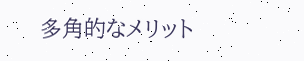多角的なメリット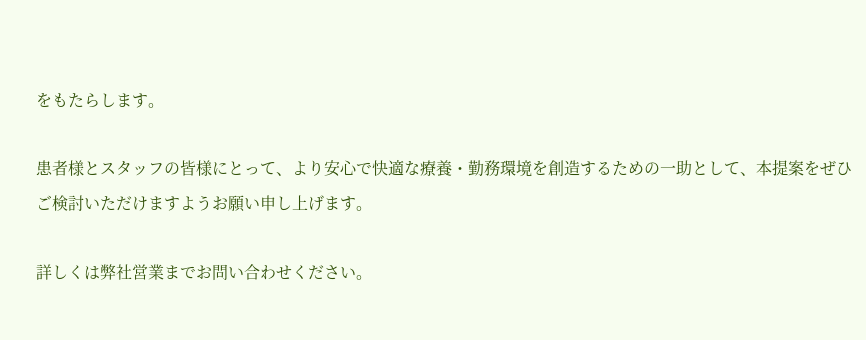をもたらします。

患者様とスタッフの皆様にとって、より安心で快適な療養・勤務環境を創造するための一助として、本提案をぜひご検討いただけますようお願い申し上げます。

詳しくは弊社営業までお問い合わせください。